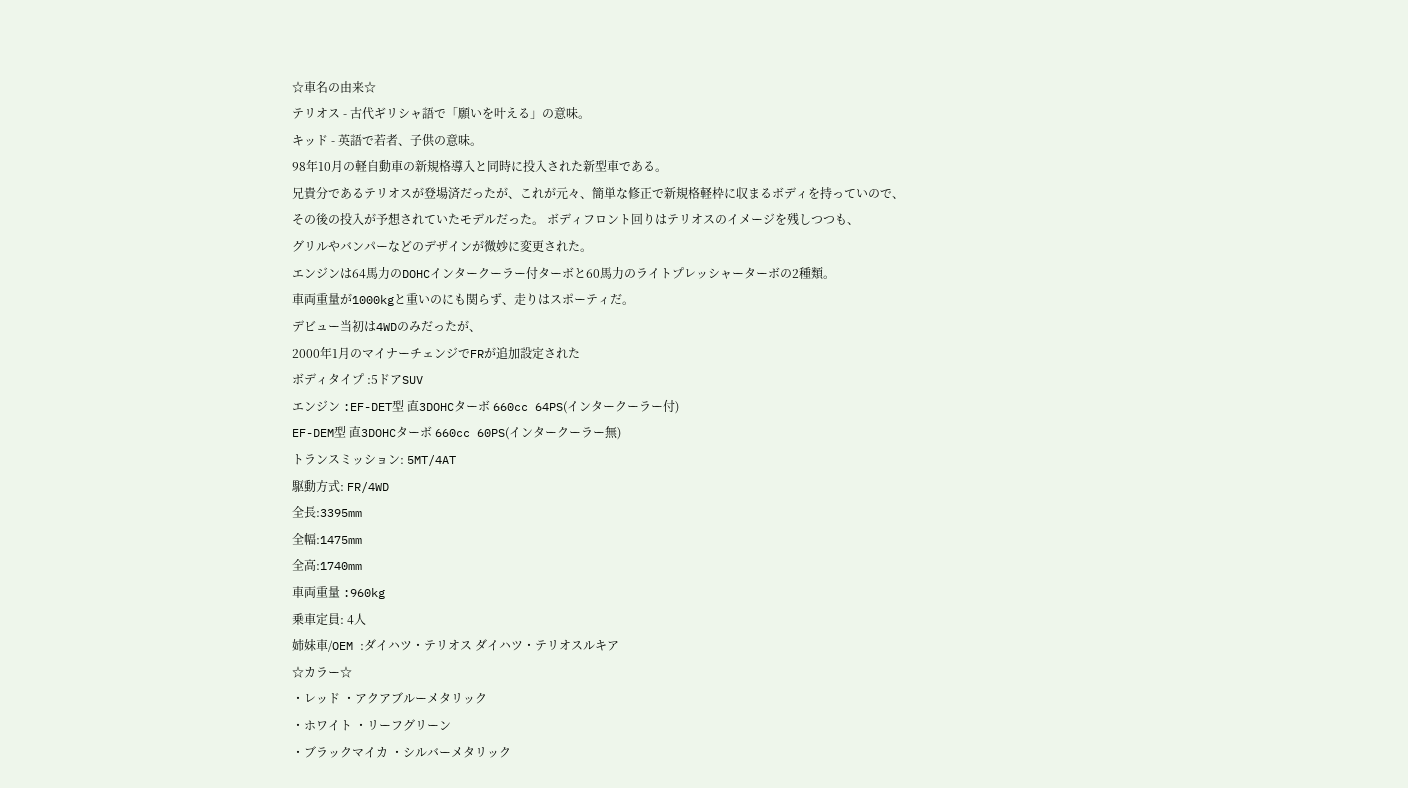☆車名の由来☆
テリオス - 古代ギリシャ語で「願いを叶える」の意味。
キッド - 英語で若者、子供の意味。
98年10月の軽自動車の新規格導入と同時に投入された新型車である。
兄貴分であるテリオスが登場済だったが、これが元々、簡単な修正で新規格軽枠に収まるボディを持っていので、
その後の投入が予想されていたモデルだった。 ボディフロント回りはテリオスのイメージを残しつつも、
グリルやバンパーなどのデザインが微妙に変更された。
エンジンは64馬力のDOHCインタークーラー付ターボと60馬力のライトプレッシャーターボの2種類。
車両重量が1000kgと重いのにも関らず、走りはスポーティだ。
デビュー当初は4WDのみだったが、
2000年1月のマイナーチェンジでFRが追加設定された
ボディタイプ :5ドアSUV
エンジン :EF-DET型 直3DOHCターボ 660cc 64PS(インタークーラー付)
EF-DEM型 直3DOHCターボ 660cc 60PS(インタークーラー無)
トランスミッション: 5MT/4AT
駆動方式: FR/4WD
全長:3395mm
全幅:1475mm
全高:1740mm
車両重量 :960kg
乗車定員: 4人
姉妹車/OEM :ダイハツ・テリオス ダイハツ・テリオスルキア
☆カラー☆
・レッド ・アクアブルーメタリック
・ホワイト ・リーフグリーン
・ブラックマイカ ・シルバーメタリック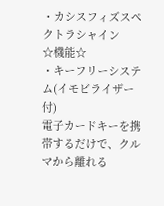・カシスフィズスペクトラシャイン
☆機能☆
・キーフリーシステム(イモビライザー付)
電子カードキーを携帯するだけで、クルマから離れる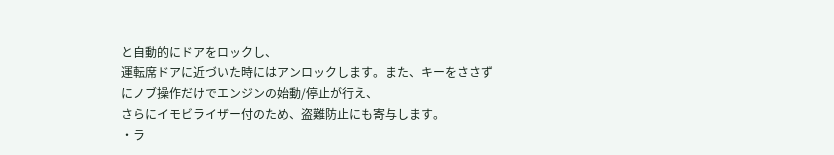と自動的にドアをロックし、
運転席ドアに近づいた時にはアンロックします。また、キーをささずにノブ操作だけでエンジンの始動/停止が行え、
さらにイモビライザー付のため、盗難防止にも寄与します。
・ラ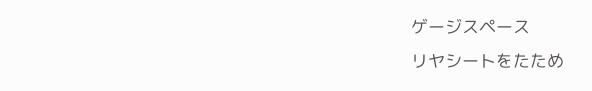ゲージスペース
リヤシートをたため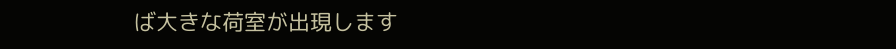ば大きな荷室が出現します